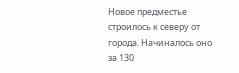Новое предместье строилось к северу от города. Начиналось оно за 130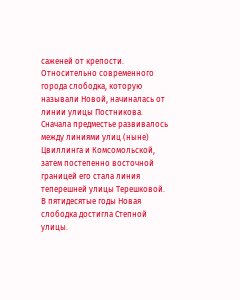саженей от крепости. Относительно современного города слободка, которую называли Новой, начиналась от линии улицы Постникова. Сначала предместье развивалось между линиями улиц (ныне) Цвиллинга и Комсомольской, затем постепенно восточной границей его стала линия теперешней улицы Терешковой.
В пятидесятые годы Новая слободка достигла Степной улицы.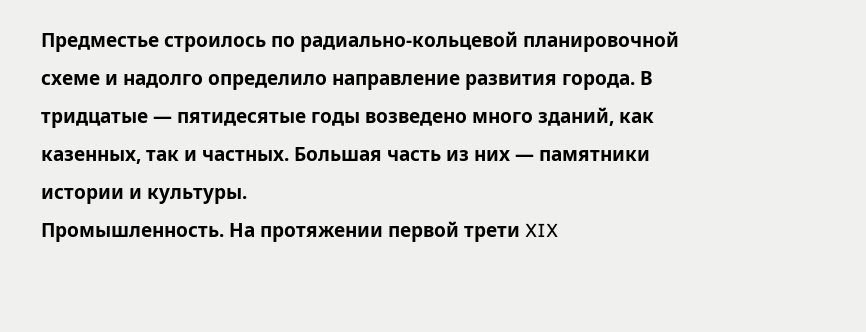Предместье строилось по радиально-кольцевой планировочной схеме и надолго определило направление развития города. В тридцатые — пятидесятые годы возведено много зданий, как казенных, так и частных. Большая часть из них — памятники истории и культуры.
Промышленность. На протяжении первой трети XIX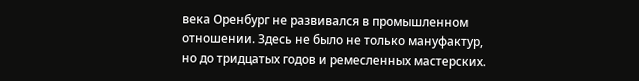века Оренбург не развивался в промышленном отношении. Здесь не было не только мануфактур, но до тридцатых годов и ремесленных мастерских.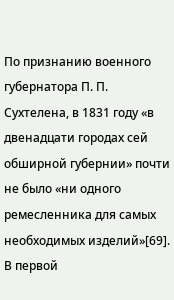По признанию военного губернатора П. П. Сухтелена, в 1831 году «в двенадцати городах сей обширной губернии» почти не было «ни одного ремесленника для самых необходимых изделий»[69].
В первой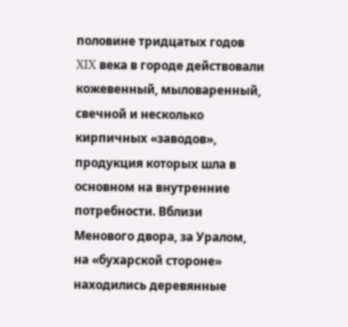половине тридцатых годов XIX века в городе действовали кожевенный, мыловаренный, свечной и несколько кирпичных «заводов», продукция которых шла в основном на внутренние потребности. Вблизи Менового двора, за Уралом, на «бухарской стороне» находились деревянные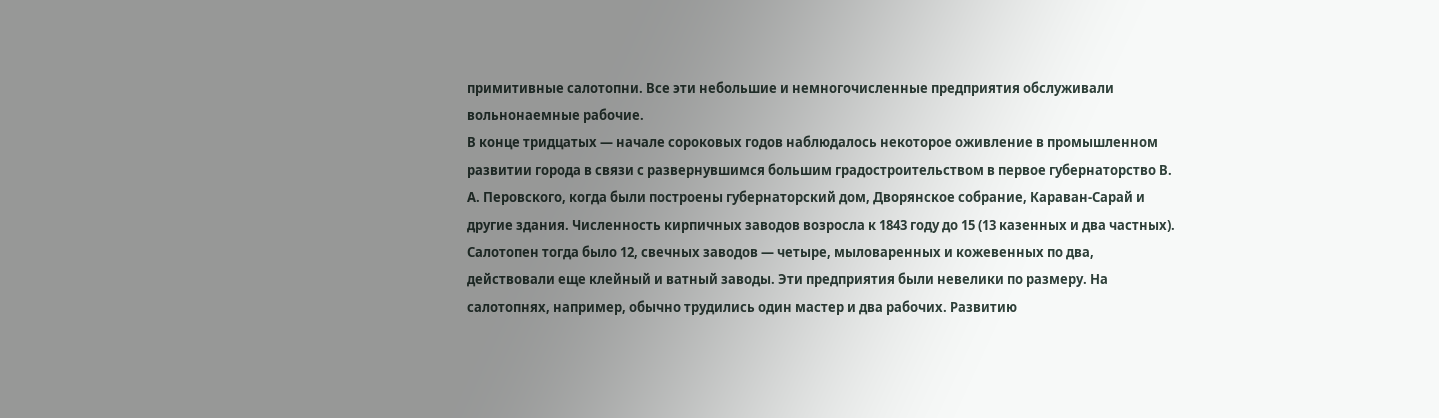примитивные салотопни. Все эти небольшие и немногочисленные предприятия обслуживали вольнонаемные рабочие.
В конце тридцатых — начале сороковых годов наблюдалось некоторое оживление в промышленном развитии города в связи с развернувшимся большим градостроительством в первое губернаторство В. А. Перовского, когда были построены губернаторский дом, Дворянское собрание, Караван-Сарай и другие здания. Численность кирпичных заводов возросла к 1843 году до 15 (13 казенных и два частных). Салотопен тогда было 12, свечных заводов — четыре, мыловаренных и кожевенных по два, действовали еще клейный и ватный заводы. Эти предприятия были невелики по размеру. На салотопнях, например, обычно трудились один мастер и два рабочих. Развитию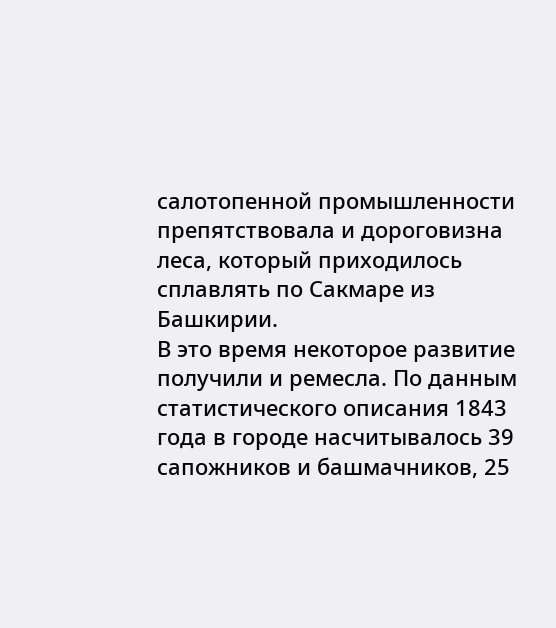салотопенной промышленности препятствовала и дороговизна леса, который приходилось сплавлять по Сакмаре из Башкирии.
В это время некоторое развитие получили и ремесла. По данным статистического описания 1843 года в городе насчитывалось 39 сапожников и башмачников, 25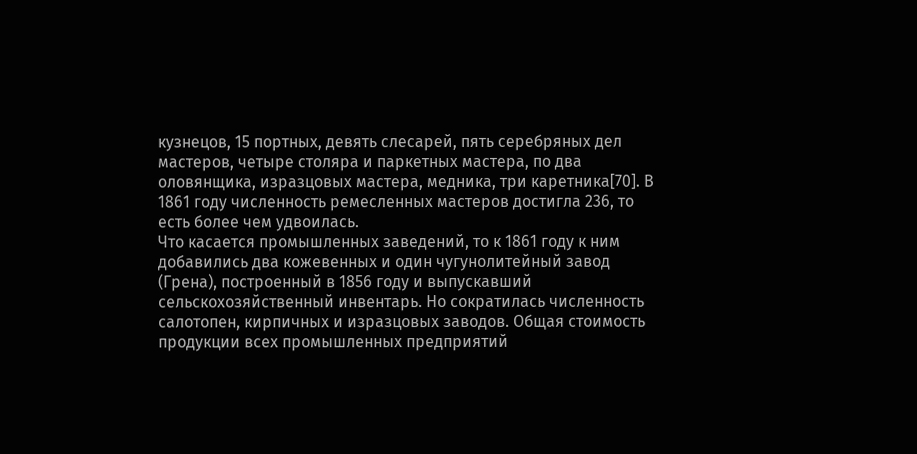кузнецов, 15 портных, девять слесарей, пять серебряных дел мастеров, четыре столяра и паркетных мастера, по два оловянщика, изразцовых мастера, медника, три каретника[70]. В 1861 году численность ремесленных мастеров достигла 236, то есть более чем удвоилась.
Что касается промышленных заведений, то к 1861 году к ним добавились два кожевенных и один чугунолитейный завод (Грена), построенный в 1856 году и выпускавший сельскохозяйственный инвентарь. Но сократилась численность салотопен, кирпичных и изразцовых заводов. Общая стоимость продукции всех промышленных предприятий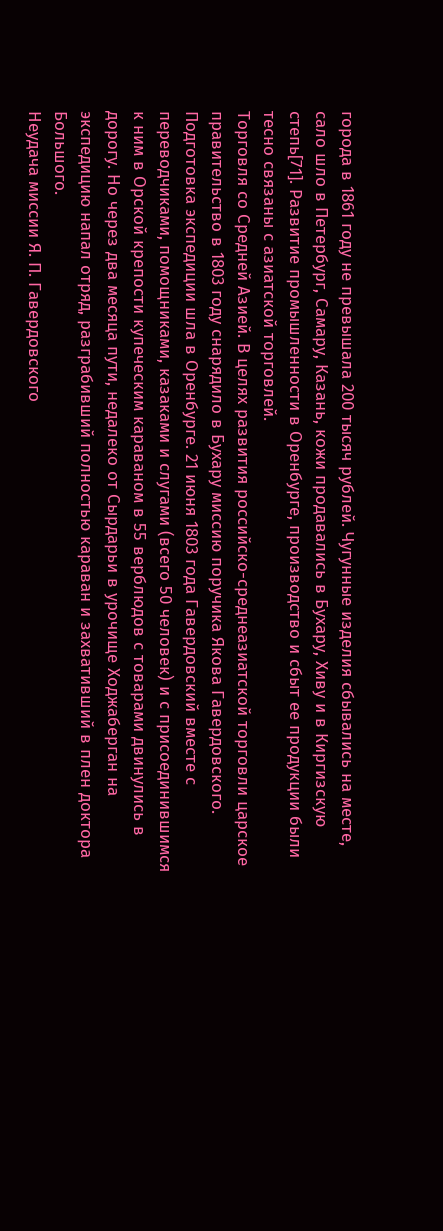города в 1861 году не превышала 200 тысяч рублей. Чугунные изделия сбывались на месте, сало шло в Петербург, Самару, Казань, кожи продавались в Бухару, Хиву и в Киргизскую степь[71]. Развитие промышленности в Оренбурге, производство и сбыт ее продукции были тесно связаны с азиатской торговлей.
Торговля со Средней Азией. В целях развития российско-среднеазиатской торговли царское правительство в 1803 году снарядило в Бухару миссию поручика Якова Гавердовского. Подготовка экспедиции шла в Оренбурге. 21 июня 1803 года Гавердовский вместе с переводчиками, помощниками, казаками и слугами (всего 50 человек) и с присоединившимся к ним в Орской крепости купеческим караваном в 55 верблюдов с товарами двинулись в дорогу. Но через два месяца пути, недалеко от Сырдарьи в урочище Ходжаберган на экспедицию напал отряд, разграбивший полностью караван и захвативший в плен доктора Большого.
Неудача миссии Я. П. Гавердовского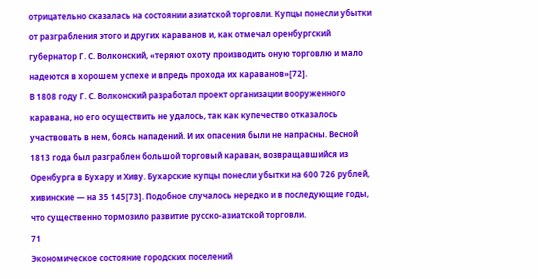отрицательно сказалась на состоянии азиатской торговли. Купцы понесли убытки от разграбления этого и других караванов и, как отмечал оренбургский губернатор Г. С. Волконский, «теряют охоту производить оную торговлю и мало надеются в хорошем успехе и впредь прохода их караванов»[72].
В 1808 году Г. С. Волконский разработал проект организации вооруженного каравана, но его осуществить не удалось, так как купечество отказалось участвовать в нем, боясь нападений. И их опасения были не напрасны. Весной 1813 года был разграблен большой торговый караван, возвращавшийся из Оренбурга в Бухару и Хиву. Бухарские купцы понесли убытки на 600 726 рублей, хивинские — на 35 145[73]. Подобное случалось нередко и в последующие годы, что существенно тормозило развитие русско-азиатской торговли.
71
Экономическое состояние городских поселений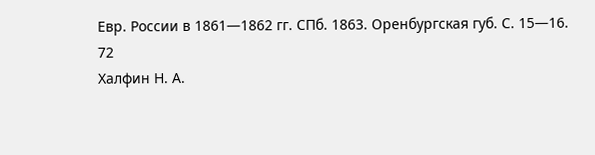Евр. России в 1861—1862 гг. СПб. 1863. Оренбургская губ. С. 15—16.
72
Халфин Н. А.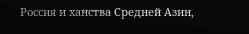Россия и ханства Средней Азин,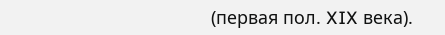(первая пол. XIX века).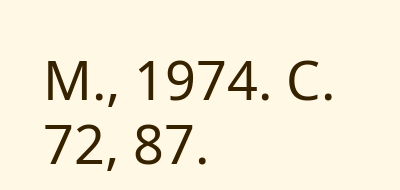М., 1974. С. 72, 87.